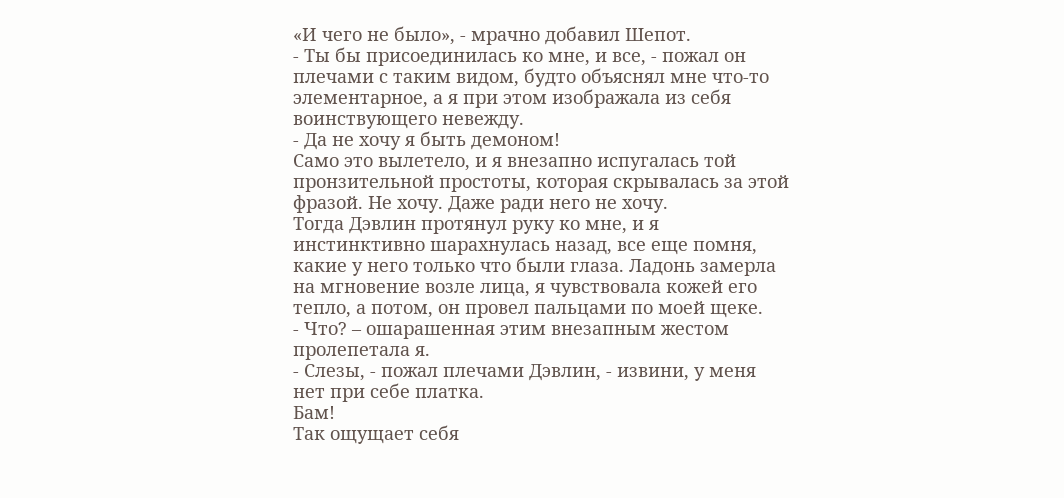«И чего не было», - мрачно добавил Шепот.
- Ты бы присоединилась ко мне, и все, - пожал он плечами с таким видом, будто объяснял мне что-то элементарное, а я при этом изображала из себя воинствующего невежду.
- Да не хочу я быть демоном!
Само это вылетело, и я внезапно испугалась той пронзительной простоты, которая скрывалась за этой фразой. Не хочу. Даже ради него не хочу.
Тогда Дэвлин протянул руку ко мне, и я инстинктивно шарахнулась назад, все еще помня, какие у него только что были глаза. Ладонь замерла на мгновение возле лица, я чувствовала кожей его тепло, а потом, он провел пальцами по моей щеке.
- Что? – ошарашенная этим внезапным жестом пролепетала я.
- Слезы, - пожал плечами Дэвлин, - извини, у меня нет при себе платка.
Бам!
Так ощущает себя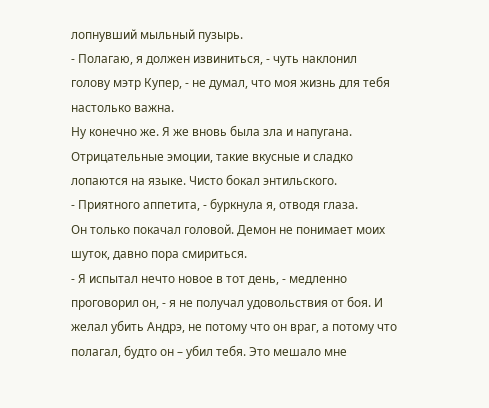лопнувший мыльный пузырь.
- Полагаю, я должен извиниться, - чуть наклонил голову мэтр Купер, - не думал, что моя жизнь для тебя настолько важна.
Ну конечно же. Я же вновь была зла и напугана. Отрицательные эмоции, такие вкусные и сладко лопаются на языке. Чисто бокал энтильского.
- Приятного аппетита, - буркнула я, отводя глаза.
Он только покачал головой. Демон не понимает моих шуток, давно пора смириться.
- Я испытал нечто новое в тот день, - медленно проговорил он, - я не получал удовольствия от боя. И желал убить Андрэ, не потому что он враг, а потому что полагал, будто он – убил тебя. Это мешало мне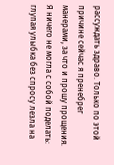рассуждать здраво. Только по этой причине сейчас я пренебрег манерами, за что и прошу прощения.
Я ничего не могла с собой поделать: глупая улыбка без спросу лезла на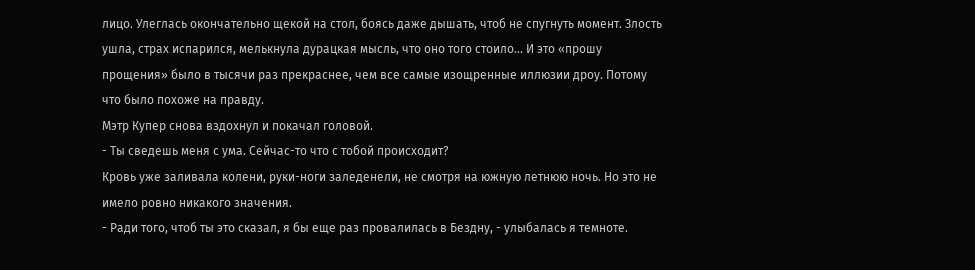лицо. Улеглась окончательно щекой на стол, боясь даже дышать, чтоб не спугнуть момент. Злость ушла, страх испарился, мелькнула дурацкая мысль, что оно того стоило… И это «прошу прощения» было в тысячи раз прекраснее, чем все самые изощренные иллюзии дроу. Потому что было похоже на правду.
Мэтр Купер снова вздохнул и покачал головой.
- Ты сведешь меня с ума. Сейчас-то что с тобой происходит?
Кровь уже заливала колени, руки-ноги заледенели, не смотря на южную летнюю ночь. Но это не имело ровно никакого значения.
- Ради того, чтоб ты это сказал, я бы еще раз провалилась в Бездну, - улыбалась я темноте.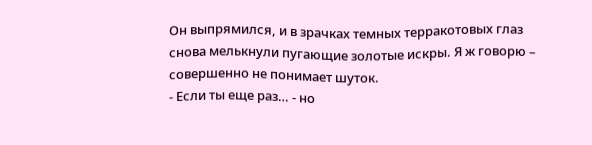Он выпрямился, и в зрачках темных терракотовых глаз снова мелькнули пугающие золотые искры. Я ж говорю – совершенно не понимает шуток.
- Если ты еще раз… - но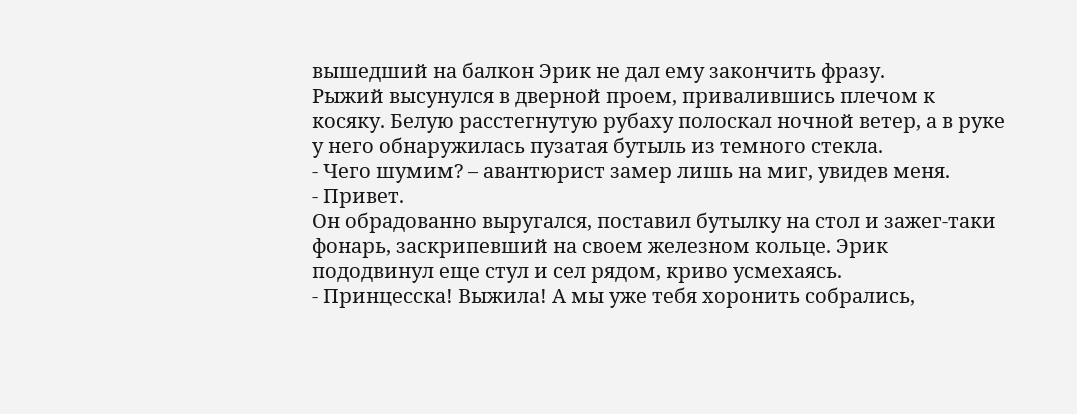вышедший на балкон Эрик не дал ему закончить фразу.
Рыжий высунулся в дверной проем, привалившись плечом к косяку. Белую расстегнутую рубаху полоскал ночной ветер, а в руке у него обнаружилась пузатая бутыль из темного стекла.
- Чего шумим? – авантюрист замер лишь на миг, увидев меня.
- Привет.
Он обрадованно выругался, поставил бутылку на стол и зажег-таки фонарь, заскрипевший на своем железном кольце. Эрик пододвинул еще стул и сел рядом, криво усмехаясь.
- Принцесска! Выжила! А мы уже тебя хоронить собрались,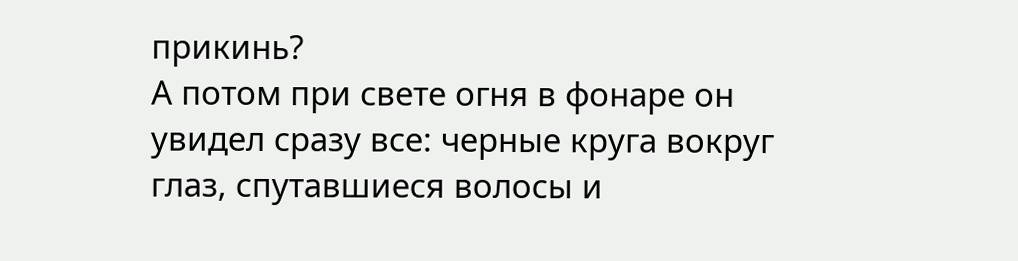прикинь?
А потом при свете огня в фонаре он увидел сразу все: черные круга вокруг глаз, спутавшиеся волосы и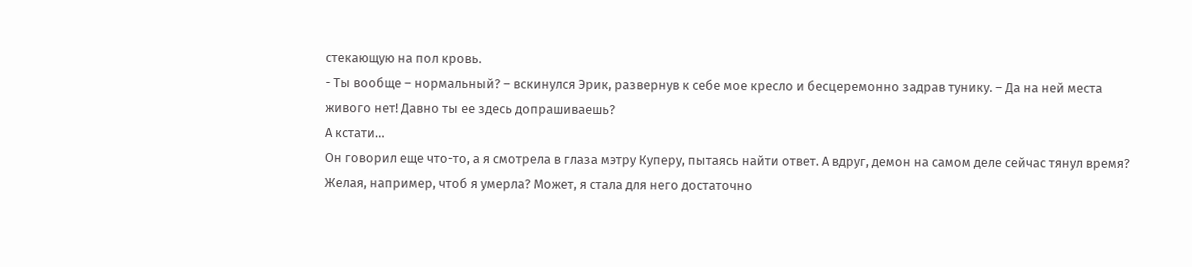стекающую на пол кровь.
- Ты вообще – нормальный? – вскинулся Эрик, развернув к себе мое кресло и бесцеремонно задрав тунику. – Да на ней места живого нет! Давно ты ее здесь допрашиваешь?
А кстати…
Он говорил еще что-то, а я смотрела в глаза мэтру Куперу, пытаясь найти ответ. А вдруг, демон на самом деле сейчас тянул время? Желая, например, чтоб я умерла? Может, я стала для него достаточно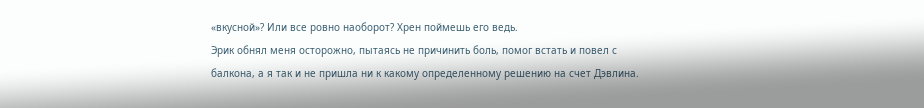«вкусной»? Или все ровно наоборот? Хрен поймешь его ведь.
Эрик обнял меня осторожно, пытаясь не причинить боль, помог встать и повел с балкона, а я так и не пришла ни к какому определенному решению на счет Дэвлина.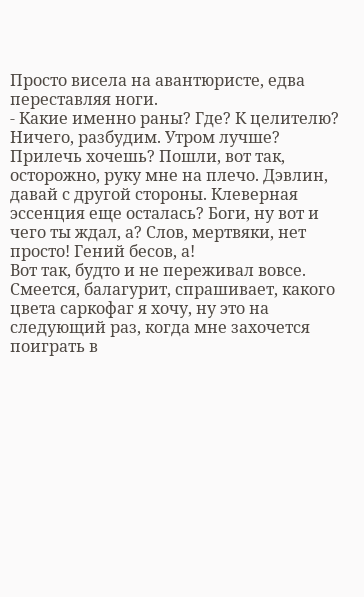Просто висела на авантюристе, едва переставляя ноги.
- Какие именно раны? Где? К целителю? Ничего, разбудим. Утром лучше? Прилечь хочешь? Пошли, вот так, осторожно, руку мне на плечо. Дэвлин, давай с другой стороны. Клеверная эссенция еще осталась? Боги, ну вот и чего ты ждал, а? Слов, мертвяки, нет просто! Гений бесов, а!
Вот так, будто и не переживал вовсе. Смеется, балагурит, спрашивает, какого цвета саркофаг я хочу, ну это на следующий раз, когда мне захочется поиграть в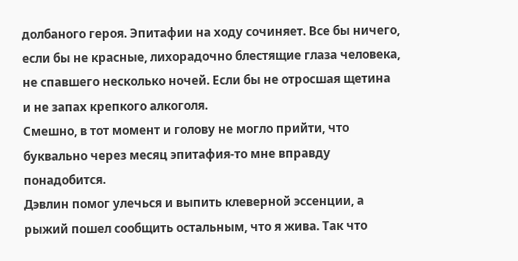долбаного героя. Эпитафии на ходу сочиняет. Все бы ничего, если бы не красные, лихорадочно блестящие глаза человека, не спавшего несколько ночей. Если бы не отросшая щетина и не запах крепкого алкоголя.
Смешно, в тот момент и голову не могло прийти, что буквально через месяц эпитафия-то мне вправду понадобится.
Дэвлин помог улечься и выпить клеверной эссенции, а рыжий пошел сообщить остальным, что я жива. Так что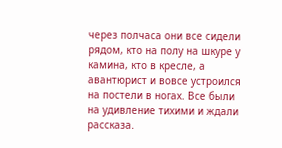через полчаса они все сидели рядом, кто на полу на шкуре у камина, кто в кресле, а авантюрист и вовсе устроился на постели в ногах. Все были на удивление тихими и ждали рассказа.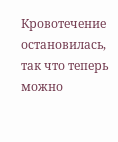Кровотечение остановилась, так что теперь можно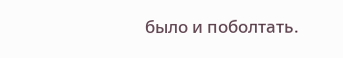было и поболтать.